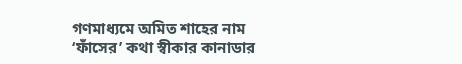গণমাধ্যমে অমিত শাহের নাম ‘ফাঁসের’ কথা স্বীকার কানাডার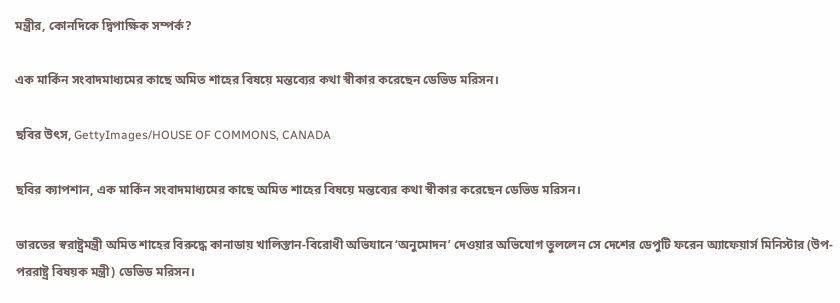মন্ত্রীর, কোনদিকে দ্বিপাক্ষিক সম্পর্ক?

এক মার্কিন সংবাদমাধ্যমের কাছে অমিত শাহের বিষয়ে মন্তব্যের কথা স্বীকার করেছেন ডেভিড মরিসন।

ছবির উৎস, GettyImages/HOUSE OF COMMONS, CANADA

ছবির ক্যাপশান, এক মার্কিন সংবাদমাধ্যমের কাছে অমিত শাহের বিষয়ে মন্তব্যের কথা স্বীকার করেছেন ডেভিড মরিসন।

ভারতের স্বরাষ্ট্রমন্ত্রী অমিত শাহের বিরুদ্ধে কানাডায় খালিস্তান-বিরোধী অভিযানে ‘অনুমোদন’ দেওয়ার অভিযোগ তুললেন সে দেশের ডেপুটি ফরেন অ্যাফেয়ার্স মিনিস্টার (উপ-পররাষ্ট্র বিষয়ক মন্ত্রী) ডেভিড মরিসন।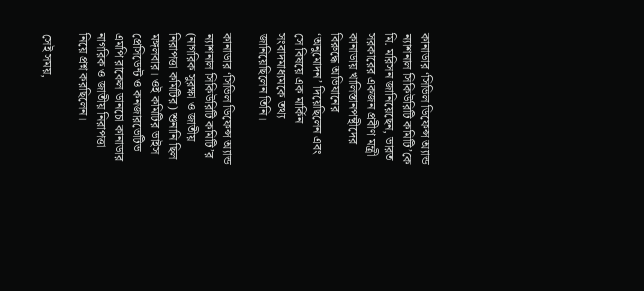কানাডার ‘সিভিল ডিফেন্স অ্যান্ড ন্যাশনাল সিকিউরিটি কমিটি’কে মি. মরিসন জানিয়েছেন, ভারত সরকারের একজন প্রবীণ মন্ত্রী কানাডায় খালিস্তানপন্থীদের বিরুদ্ধে অভিযানের ‘অনুমোদন’ দিয়েছিলেন এবং সে বিষয়ে এক মার্কিন সংবাদমাধ্যমকে তথ্য জানিয়েছিলেন তিনি।

কানাডার ‘সিভিল ডিফেন্স অ্যান্ড ন্যাশনাল সিকিউরিটি কমিটি’র (নাগরিক সুরক্ষা ও জাতীয় নিরাপত্তা কমিটির) শুনানি ছিল মঙ্গলবার। ওই কমিটির ভাইস প্রেসিডেন্ট ও কনজারভেটিভ এমপি রাকেল ডানচো কানাডার নাগরিক ও জাতীয় নিরাপত্তা নিয়ে প্রশ্ন করছিলেন।

সেই সময়,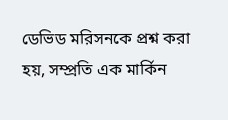ডেভিড মরিসনকে প্রশ্ন করা হয়, সম্প্রতি এক মার্কিন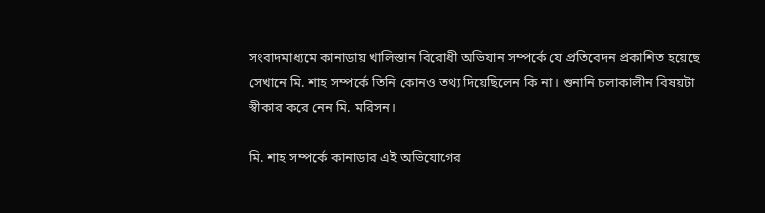সংবাদমাধ্যমে কানাডায় খালিস্তান বিরোধী অভিযান সম্পর্কে যে প্রতিবেদন প্রকাশিত হয়েছে সেখানে মি. শাহ সম্পর্কে তিনি কোনও তথ্য দিয়েছিলেন কি না। শুনানি চলাকালীন বিষয়টা স্বীকার করে নেন মি. মরিসন।

মি. শাহ সম্পর্কে কানাডার এই অভিযোগের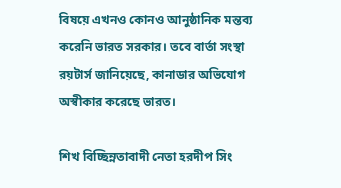বিষয়ে এখনও কোনও আনুষ্ঠানিক মন্তব্য করেনি ভারত সরকার। তবে বার্তা সংস্থা রয়টার্স জানিয়েছে, কানাডার অভিযোগ অস্বীকার করেছে ভারত।

শিখ বিচ্ছিন্নতাবাদী নেতা হরদীপ সিং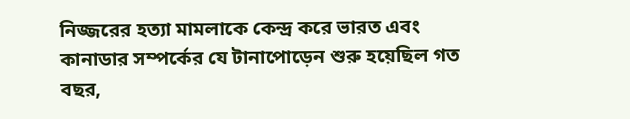নিজ্জরের হত্যা মামলাকে কেন্দ্র করে ভারত এবং কানাডার সম্পর্কের যে টানাপোড়েন শুরু হয়েছিল গত বছর,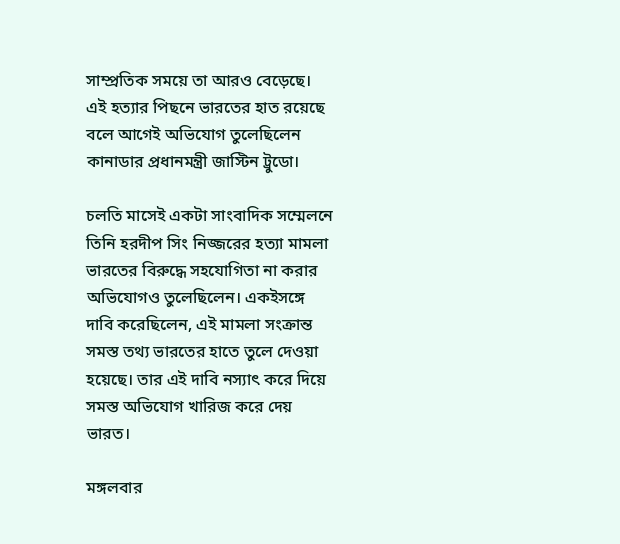সাম্প্রতিক সময়ে তা আরও বেড়েছে। এই হত্যার পিছনে ভারতের হাত রয়েছে বলে আগেই অভিযোগ তুলেছিলেন কানাডার প্রধানমন্ত্রী জাস্টিন ট্রুডো।

চলতি মাসেই একটা সাংবাদিক সম্মেলনে তিনি হরদীপ সিং নিজ্জরের হত্যা মামলা ভারতের বিরুদ্ধে সহযোগিতা না করার অভিযোগও তুলেছিলেন। একইসঙ্গে দাবি করেছিলেন, এই মামলা সংক্রান্ত সমস্ত তথ্য ভারতের হাতে তুলে দেওয়া হয়েছে। তার এই দাবি নস্যাৎ করে দিয়ে সমস্ত অভিযোগ খারিজ করে দেয় ভারত।

মঙ্গলবার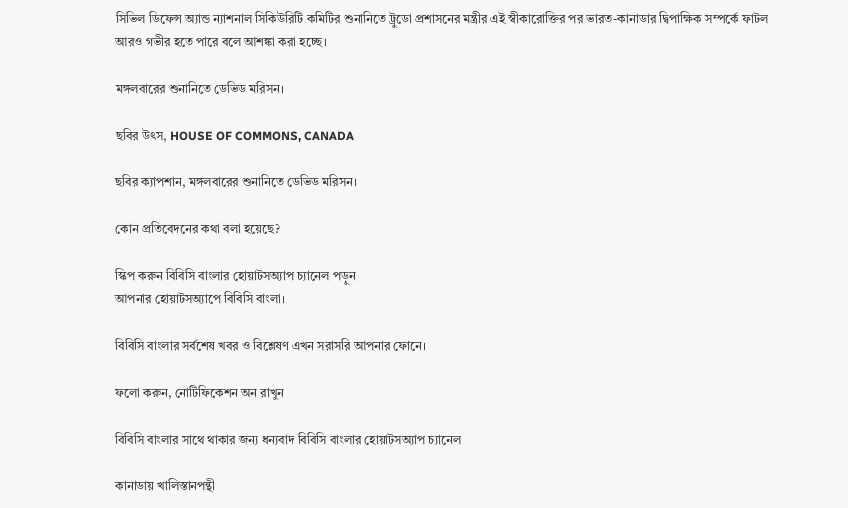সিভিল ডিফেন্স অ্যান্ড ন্যাশনাল সিকিউরিটি কমিটির শুনানিতে ট্রুডো প্রশাসনের মন্ত্রীর এই স্বীকারোক্তির পর ভারত-কানাডার দ্বিপাক্ষিক সম্পর্কে ফাটল আরও গভীর হতে পারে বলে আশঙ্কা করা হচ্ছে।

মঙ্গলবারের শুনানিতে ডেভিড মরিসন।

ছবির উৎস, HOUSE OF COMMONS, CANADA

ছবির ক্যাপশান, মঙ্গলবারের শুনানিতে ডেভিড মরিসন।

কোন প্রতিবেদনের কথা বলা হয়েছে?

স্কিপ করুন বিবিসি বাংলার হোয়াটসঅ্যাপ চ্যানেল পড়ুন
আপনার হোয়াটসঅ্যাপে বিবিসি বাংলা।

বিবিসি বাংলার সর্বশেষ খবর ও বিশ্লেষণ এখন সরাসরি আপনার ফোনে।

ফলো করুন, নোটিফিকেশন অন রাখুন

বিবিসি বাংলার সাথে থাকার জন্য ধন্যবাদ বিবিসি বাংলার হোয়াটসঅ্যাপ চ্যানেল

কানাডায় খালিস্তানপন্থী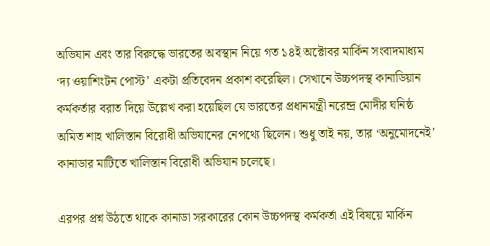অভিযান এবং তার বিরুদ্ধে ভারতের অবস্থান নিয়ে গত ১৪ই অক্টোবর মার্কিন সংবাদমাধ্যম ‘দ্য ওয়াশিংটন পোস্ট’ একটা প্রতিবেদন প্রকাশ করেছিল। সেখানে উচ্চপদস্থ কানাডিয়ান কর্মকর্তার বরাত দিয়ে উল্লেখ করা হয়েছিল যে ভারতের প্রধানমন্ত্রী নরেন্দ্র মোদীর ঘনিষ্ঠ অমিত শাহ খালিস্তান বিরোধী অভিযানের নেপথ্যে ছিলেন। শুধু তাই নয়, তার ‘অনুমোদনেই’ কানাডার মাটিতে খালিস্তান বিরোধী অভিযান চলেছে।

এরপর প্রশ্ন উঠতে থাকে কানাডা সরকারের কোন উচ্চপদস্থ কর্মকর্তা এই বিষয়ে মার্কিন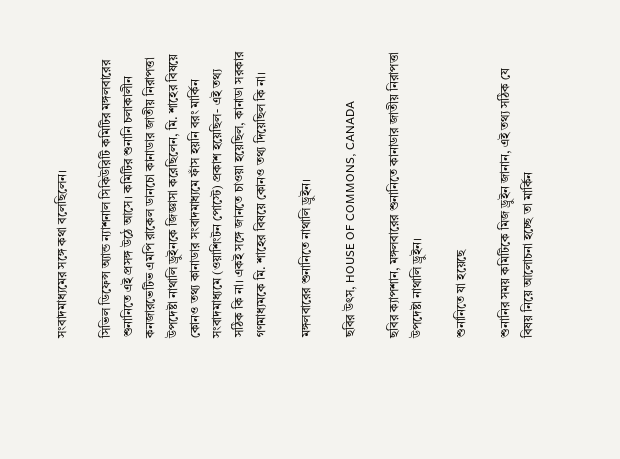সংবাদমাধ্যমের সঙ্গে কথা বলেছিলেন।

সিভিল ডিফেন্স অ্যান্ড ন্যাশনাল সিকিউরিটি কমিটির মঙ্গলবারের শুনানিতে এই প্রসঙ্গ উঠে আসে। কমিটির শুনানি চলাকালীন কনজারভেটিভ এমপি রাকেল ডানচো কানাডার জাতীয় নিরাপত্তা উপদেষ্টা নাথালি ড্রুইনকে জিজ্ঞাসা করেছিলেন, মি. শাহের বিষয়ে কোনও তথ্য কানাডার সংবাদমাধ্যমে ফাঁস হয়নি বরং মার্কিন সংবাদমাধ্যমে (ওয়াশিংটন পোস্টে) প্রকাশ হয়েছিল- এই তথ্য সঠিক কি না। একই সঙ্গে জানতে চাওয়া হয়েছিল, কানাডা সরকার গণমাধ্যমকে মি. শাহের বিষয়ে কোনও তথ্য দিয়েছিল কি না।

মঙ্গলবারের শুনানিতে নাথালি ড্রুইন।

ছবির উৎস, HOUSE OF COMMONS, CANADA

ছবির ক্যাপশান, মঙ্গলবারের শুনানিতে কানাডার জাতীয় নিরাপত্তা উপদেষ্টা নাথালি ড্রুইন।

শুনানিতে যা হয়েছে

শুনানির সময় কমিটিকে মিজ ড্রুইন জানান, এই তথ্য সঠিক যে বিষয় নিয়ে আলোচনা হচ্ছে তা মার্কিন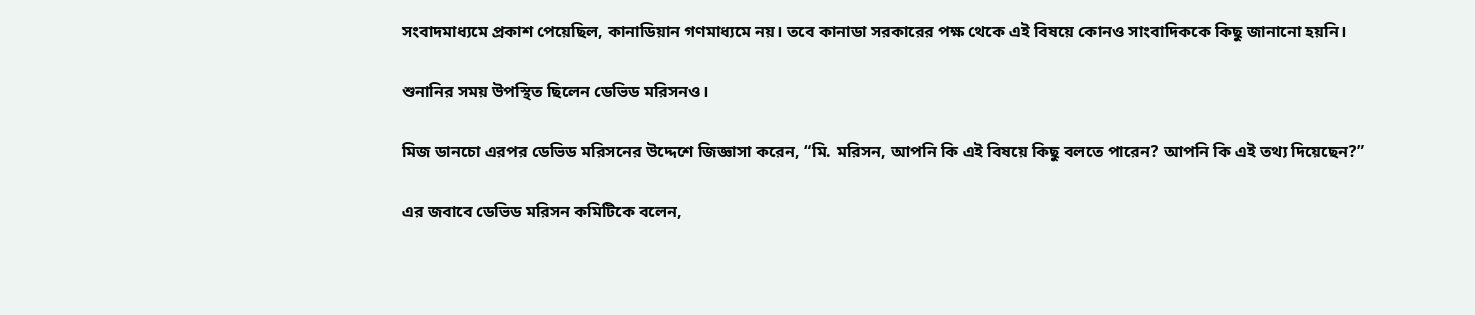সংবাদমাধ্যমে প্রকাশ পেয়েছিল, কানাডিয়ান গণমাধ্যমে নয়। তবে কানাডা সরকারের পক্ষ থেকে এই বিষয়ে কোনও সাংবাদিককে কিছু জানানো হয়নি।

শুনানির সময় উপস্থিত ছিলেন ডেভিড মরিসনও।

মিজ ডানচো এরপর ডেভিড মরিসনের উদ্দেশে জিজ্ঞাসা করেন, “মি. মরিসন, আপনি কি এই বিষয়ে কিছু বলতে পারেন? আপনি কি এই তথ্য দিয়েছেন?”

এর জবাবে ডেভিড মরিসন কমিটিকে বলেন,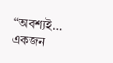“অবশ্যই… একজন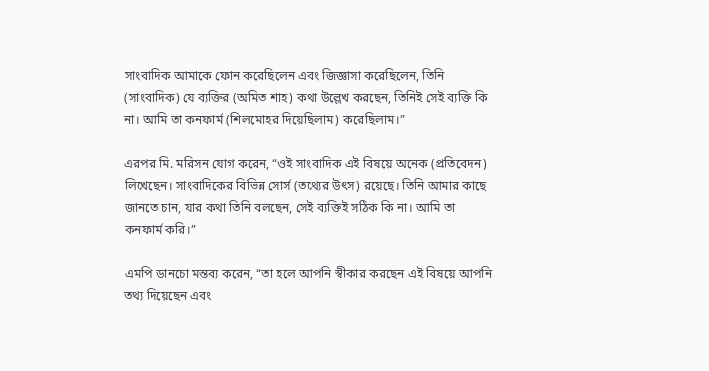সাংবাদিক আমাকে ফোন করেছিলেন এবং জিজ্ঞাসা করেছিলেন, তিনি (সাংবাদিক) যে ব্যক্তির (অমিত শাহ) কথা উল্লেখ করছেন, তিনিই সেই ব্যক্তি কি না। আমি তা কনফার্ম (শিলমোহর দিয়েছিলাম) করেছিলাম।”

এরপর মি. মরিসন যোগ করেন, “ওই সাংবাদিক এই বিষয়ে অনেক (প্রতিবেদন) লিখেছেন। সাংবাদিকের বিভিন্ন সোর্স (তথ্যের উৎস) রয়েছে। তিনি আমার কাছে জানতে চান, যার কথা তিনি বলছেন, সেই ব্যক্তিই সঠিক কি না। আমি তা কনফার্ম করি।”

এমপি ডানচো মন্তব্য করেন, “তা হলে আপনি স্বীকার করছেন এই বিষয়ে আপনি তথ্য দিয়েছেন এবং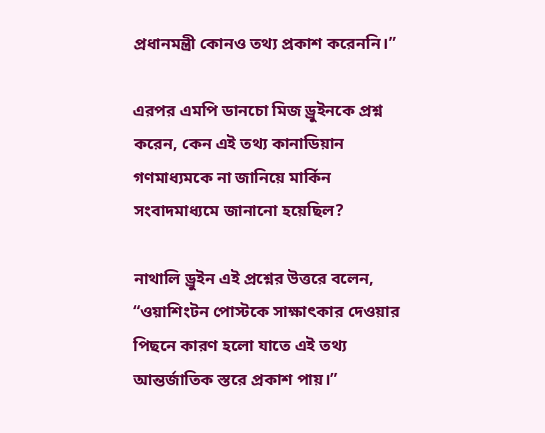প্রধানমন্ত্রী কোনও তথ্য প্রকাশ করেননি।”

এরপর এমপি ডানচো মিজ ড্রুইনকে প্রশ্ন করেন, কেন এই তথ্য কানাডিয়ান গণমাধ্যমকে না জানিয়ে মার্কিন সংবাদমাধ্যমে জানানো হয়েছিল?

নাথালি ড্রুইন এই প্রশ্নের উত্তরে বলেন, “ওয়াশিংটন পোস্টকে সাক্ষাৎকার দেওয়ার পিছনে কারণ হলো যাতে এই তথ্য আন্তর্জাতিক স্তরে প্রকাশ পায়।”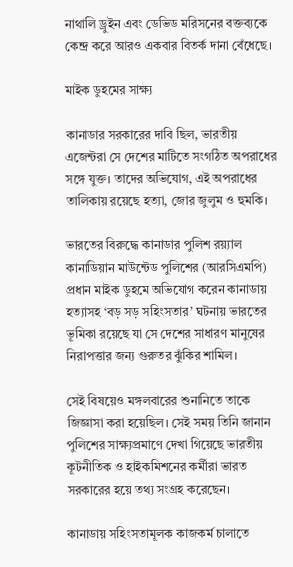নাথালি ড্রুইন এবং ডেভিড মরিসনের বক্তব্যকে কেন্দ্র করে আরও একবার বিতর্ক দানা বেঁধেছে।

মাইক ডুহমের সাক্ষ্য

কানাডার সরকারের দাবি ছিল, ভারতীয় এজেন্টরা সে দেশের মাটিতে সংগঠিত অপরাধের সঙ্গে যুক্ত। তাদের অভিযোগ, এই অপরাধের তালিকায় রয়েছে হত্যা, জোর জুলুম ও হুমকি।

ভারতের বিরুদ্ধে কানাডার পুলিশ রয়্যাল কানাডিয়ান মাউন্টেড পুলিশের (আরসিএমপি) প্রধান মাইক ডুহমে অভিযোগ করেন কানাডায় হত্যাসহ ‘বড় সড় সহিংসতার’ ঘটনায় ভারতের ভূমিকা রয়েছে যা সে দেশের সাধারণ মানুষের নিরাপত্তার জন্য গুরুতর ঝুঁকির শামিল।

সেই বিষয়েও মঙ্গলবারের শুনানিতে তাকে জিজ্ঞাসা করা হয়েছিল। সেই সময় তিনি জানান পুলিশের সাক্ষ্যপ্রমাণে দেখা গিয়েছে ভারতীয় কূটনীতিক ও হাইকমিশনের কর্মীরা ভারত সরকারের হয়ে তথ্য সংগ্রহ করেছেন।

কানাডায় সহিংসতামূলক কাজকর্ম চালাতে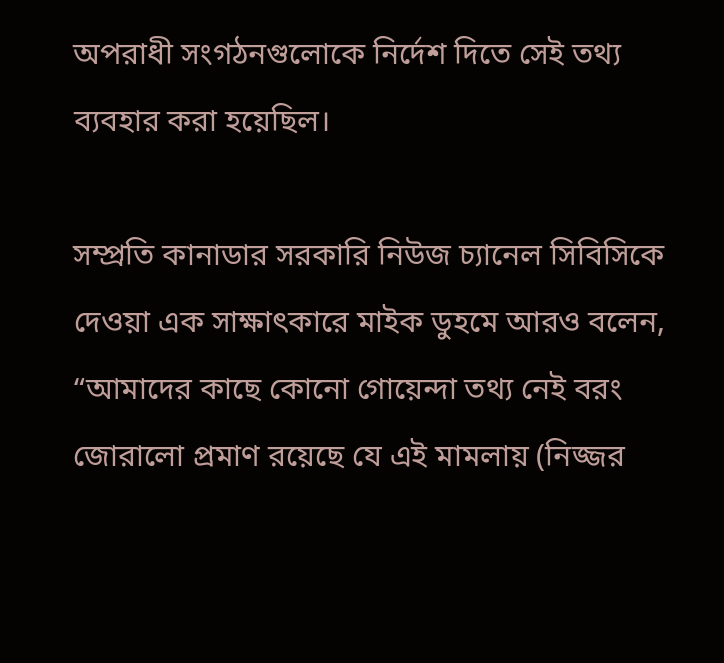অপরাধী সংগঠনগুলোকে নির্দেশ দিতে সেই তথ্য ব্যবহার করা হয়েছিল।

সম্প্রতি কানাডার সরকারি নিউজ চ্যানেল সিবিসিকে দেওয়া এক সাক্ষাৎকারে মাইক ডুহমে আরও বলেন, “আমাদের কাছে কোনো গোয়েন্দা তথ্য নেই বরং জোরালো প্রমাণ রয়েছে যে এই মামলায় (নিজ্জর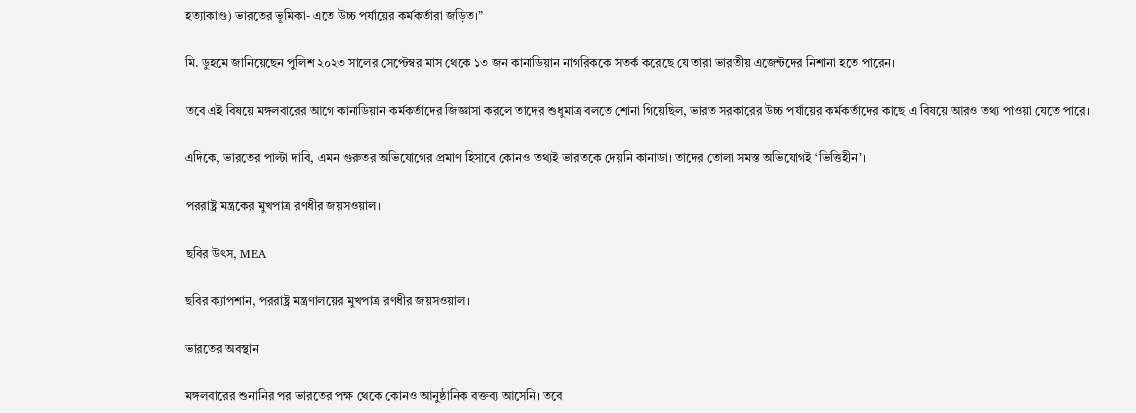হত্যাকাণ্ড) ভারতের ভূমিকা- এতে উচ্চ পর্যায়ের কর্মকর্তারা জড়িত।”

মি. ডুহমে জানিয়েছেন পুলিশ ২০২৩ সালের সেপ্টেম্বর মাস থেকে ১৩ জন কানাডিয়ান নাগরিককে সতর্ক করেছে যে তারা ভারতীয় এজেন্টদের নিশানা হতে পারেন।

তবে এই বিষয়ে মঙ্গলবারের আগে কানাডিয়ান কর্মকর্তাদের জিজ্ঞাসা করলে তাদের শুধুমাত্র বলতে শোনা গিয়েছিল, ভারত সরকারের উচ্চ পর্যায়ের কর্মকর্তাদের কাছে এ বিষয়ে আরও তথ্য পাওয়া যেতে পারে।

এদিকে, ভারতের পাল্টা দাবি, এমন গুরুতর অভিযোগের প্রমাণ হিসাবে কোনও তথ্যই ভারতকে দেয়নি কানাডা। তাদের তোলা সমস্ত অভিযোগই ‘ভিত্তিহীন’।

পররাষ্ট্র মন্ত্রকের মুখপাত্র রণধীর জয়সওয়াল।

ছবির উৎস, MEA

ছবির ক্যাপশান, পররাষ্ট্র মন্ত্রণালয়ের মুখপাত্র রণধীর জয়সওয়াল।

ভারতের অবস্থান

মঙ্গলবারের শুনানির পর ভারতের পক্ষ থেকে কোনও আনুষ্ঠানিক বক্তব্য আসেনি। তবে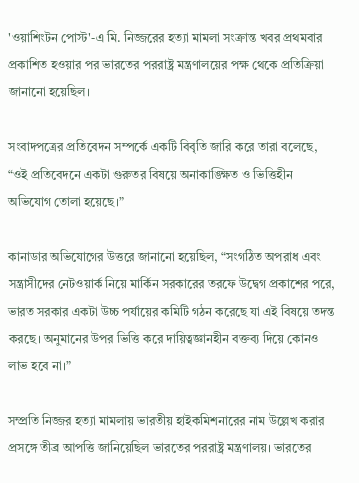'ওয়াশিংটন পোস্ট'-এ মি. নিজ্জরের হত্যা মামলা সংক্রান্ত খবর প্রথমবার প্রকাশিত হওয়ার পর ভারতের পররাষ্ট্র মন্ত্রণালয়ের পক্ষ থেকে প্রতিক্রিয়া জানানো হয়েছিল।

সংবাদপত্রের প্রতিবেদন সম্পর্কে একটি বিবৃতি জারি করে তারা বলেছে, “ওই প্রতিবেদনে একটা গুরুতর বিষয়ে অনাকাঙ্ক্ষিত ও ভিত্তিহীন অভিযোগ তোলা হয়েছে।”

কানাডার অভিযোগের উত্তরে জানানো হয়েছিল, “সংগঠিত অপরাধ এবং সন্ত্রাসীদের নেটওয়ার্ক নিয়ে মার্কিন সরকারের তরফে উদ্বেগ প্রকাশের পরে, ভারত সরকার একটা উচ্চ পর্যায়ের কমিটি গঠন করেছে যা এই বিষয়ে তদন্ত করছে। অনুমানের উপর ভিত্তি করে দায়িত্বজ্ঞানহীন বক্তব্য দিয়ে কোনও লাভ হবে না।”

সম্প্রতি নিজ্জর হত্যা মামলায় ভারতীয় হাইকমিশনারের নাম উল্লেখ করার প্রসঙ্গে তীব্র আপত্তি জানিয়েছিল ভারতের পররাষ্ট্র মন্ত্রণালয়। ভারতের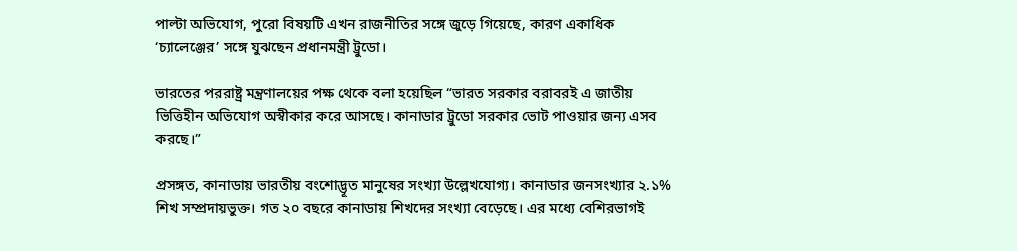পাল্টা অভিযোগ, পুরো বিষয়টি এখন রাজনীতির সঙ্গে জুড়ে গিয়েছে, কারণ একাধিক ‘চ্যালেঞ্জের’ সঙ্গে যুঝছেন প্রধানমন্ত্রী ট্রুডো।

ভারতের পররাষ্ট্র মন্ত্রণালয়ের পক্ষ থেকে বলা হয়েছিল “ভারত সরকার বরাবরই এ জাতীয় ভিত্তিহীন অভিযোগ অস্বীকার করে আসছে। কানাডার ট্রুডো সরকার ভোট পাওয়ার জন্য এসব করছে।”

প্রসঙ্গত, কানাডায় ভারতীয় বংশোদ্ভূত মানুষের সংখ্যা উল্লেখযোগ্য। কানাডার জনসংখ্যার ২.১% শিখ সম্প্রদায়ভুক্ত। গত ২০ বছরে কানাডায় শিখদের সংখ্যা বেড়েছে। এর মধ্যে বেশিরভাগই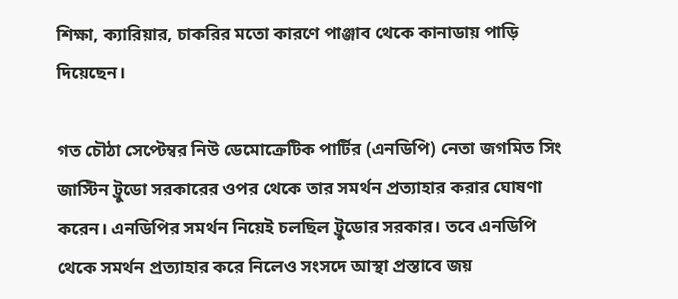শিক্ষা, ক্যারিয়ার, চাকরির মতো কারণে পাঞ্জাব থেকে কানাডায় পাড়ি দিয়েছেন।

গত চৌঠা সেপ্টেম্বর নিউ ডেমোক্রেটিক পার্টির (এনডিপি) নেতা জগমিত সিং জাস্টিন ট্রুডো সরকারের ওপর থেকে তার সমর্থন প্রত্যাহার করার ঘোষণা করেন। এনডিপির সমর্থন নিয়েই চলছিল ট্রুডোর সরকার। তবে এনডিপি থেকে সমর্থন প্রত্যাহার করে নিলেও সংসদে আস্থা প্রস্তাবে জয়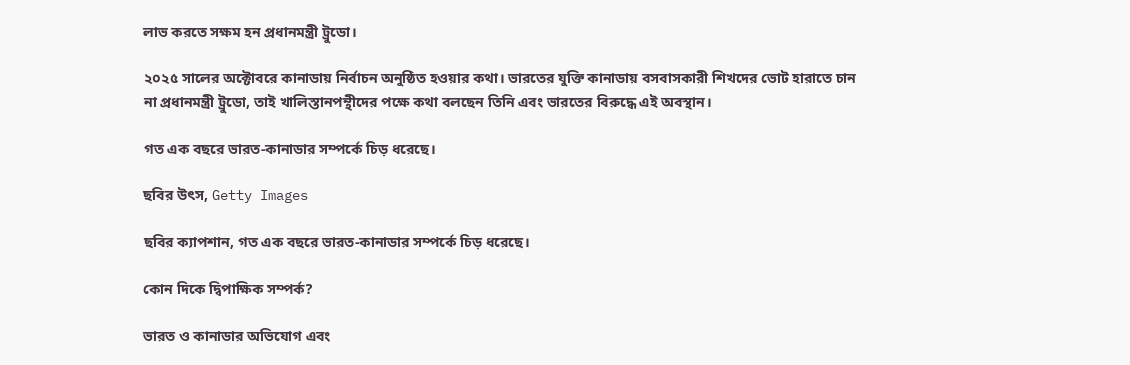লাভ করতে সক্ষম হন প্রধানমন্ত্রী ট্রুডো।

২০২৫ সালের অক্টোবরে কানাডায় নির্বাচন অনুষ্ঠিত হওয়ার কথা। ভারতের যুক্তি কানাডায় বসবাসকারী শিখদের ভোট হারাতে চান না প্রধানমন্ত্রী ট্রুডো, তাই খালিস্তানপন্থীদের পক্ষে কথা বলছেন তিনি এবং ভারতের বিরুদ্ধে এই অবস্থান।

গত এক বছরে ভারত-কানাডার সম্পর্কে চিড় ধরেছে।

ছবির উৎস, Getty Images

ছবির ক্যাপশান, গত এক বছরে ভারত-কানাডার সম্পর্কে চিড় ধরেছে।

কোন দিকে দ্বিপাক্ষিক সম্পর্ক?

ভারত ও কানাডার অভিযোগ এবং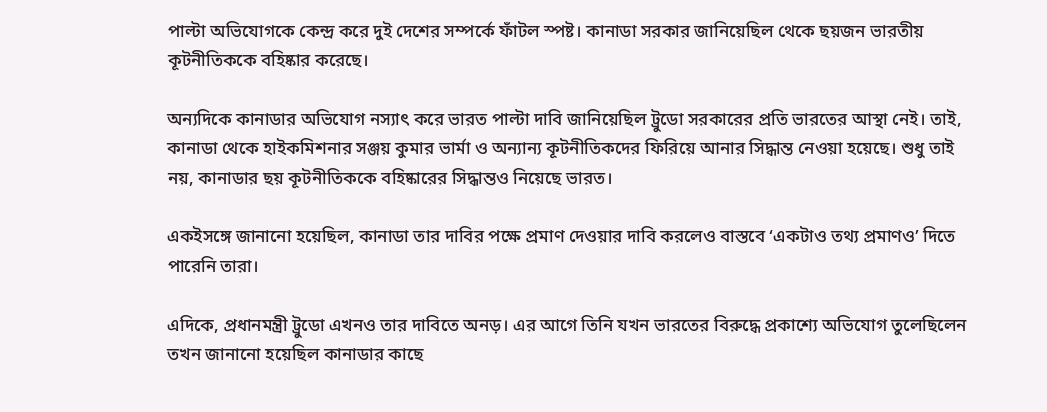পাল্টা অভিযোগকে কেন্দ্র করে দুই দেশের সম্পর্কে ফাঁটল স্পষ্ট। কানাডা সরকার জানিয়েছিল থেকে ছয়জন ভারতীয় কূটনীতিককে বহিষ্কার করেছে।

অন্যদিকে কানাডার অভিযোগ নস্যাৎ করে ভারত পাল্টা দাবি জানিয়েছিল ট্রুডো সরকারের প্রতি ভারতের আস্থা নেই। তাই, কানাডা থেকে হাইকমিশনার সঞ্জয় কুমার ভার্মা ও অন্যান্য কূটনীতিকদের ফিরিয়ে আনার সিদ্ধান্ত নেওয়া হয়েছে। শুধু তাই নয়, কানাডার ছয় কূটনীতিককে বহিষ্কারের সিদ্ধান্তও নিয়েছে ভারত।

একইসঙ্গে জানানো হয়েছিল, কানাডা তার দাবির পক্ষে প্রমাণ দেওয়ার দাবি করলেও বাস্তবে ‘একটাও তথ্য প্রমাণও’ দিতে পারেনি তারা।

এদিকে, প্রধানমন্ত্রী ট্রুডো এখনও তার দাবিতে অনড়। এর আগে তিনি যখন ভারতের বিরুদ্ধে প্রকাশ্যে অভিযোগ তুলেছিলেন তখন জানানো হয়েছিল কানাডার কাছে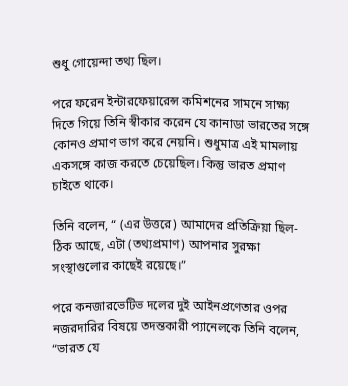শুধু গোয়েন্দা তথ্য ছিল।

পরে ফরেন ইন্টারফেয়ারেন্স কমিশনের সামনে সাক্ষ্য দিতে গিয়ে তিনি স্বীকার করেন যে কানাডা ভারতের সঙ্গে কোনও প্রমাণ ভাগ করে নেয়নি। শুধুমাত্র এই মামলায় একসঙ্গে কাজ করতে চেয়েছিল। কিন্তু ভারত প্রমাণ চাইতে থাকে।

তিনি বলেন, “ (এর উত্তরে) আমাদের প্রতিক্রিয়া ছিল- ঠিক আছে, এটা (তথ্যপ্রমাণ) আপনার সুরক্ষা সংস্থাগুলোর কাছেই রয়েছে।”

পরে কনজারভেটিভ দলের দুই আইনপ্রণেতার ওপর নজরদারির বিষয়ে তদন্তকারী প্যানেলকে তিনি বলেন, “ভারত যে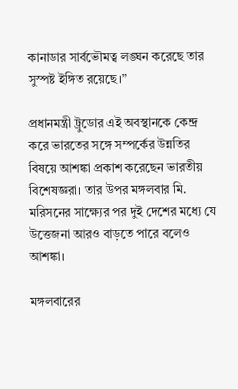কানাডার সার্বভৌমত্ব লঙ্ঘন করেছে তার সুস্পষ্ট ইঙ্গিত রয়েছে।”

প্রধানমন্ত্রী ট্রুডোর এই অবস্থানকে কেন্দ্র করে ভারতের সঙ্গে সম্পর্কের উন্নতির বিষয়ে আশঙ্কা প্রকাশ করেছেন ভারতীয় বিশেষজ্ঞরা। তার উপর মঙ্গলবার মি. মরিসনের সাক্ষ্যের পর দুই দেশের মধ্যে যে উত্তেজনা আরও বাড়তে পারে বলেও আশঙ্কা।

মঙ্গলবারের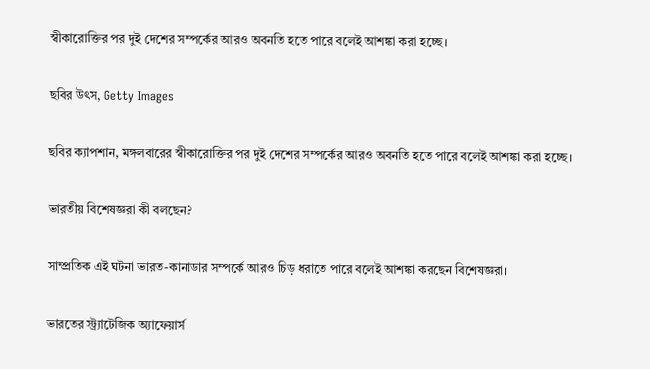স্বীকারোক্তির পর দুই দেশের সম্পর্কের আরও অবনতি হতে পারে বলেই আশঙ্কা করা হচ্ছে।

ছবির উৎস, Getty Images

ছবির ক্যাপশান, মঙ্গলবারের স্বীকারোক্তির পর দুই দেশের সম্পর্কের আরও অবনতি হতে পারে বলেই আশঙ্কা করা হচ্ছে।

ভারতীয় বিশেষজ্ঞরা কী বলছেন?

সাম্প্রতিক এই ঘটনা ভারত-কানাডার সম্পর্কে আরও চিড় ধরাতে পারে বলেই আশঙ্কা করছেন বিশেষজ্ঞরা।

ভারতের স্ট্র্যাটেজিক অ্যাফেয়ার্স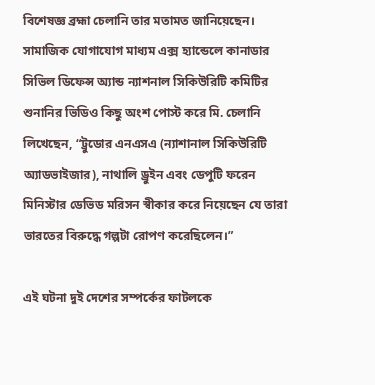বিশেষজ্ঞ ব্রহ্মা চেলানি তার মতামত জানিয়েছেন। সামাজিক যোগাযোগ মাধ্যম এক্স হ্যান্ডেলে কানাডার সিভিল ডিফেন্স অ্যান্ড ন্যাশনাল সিকিউরিটি কমিটির শুনানির ভিডিও কিছু অংশ পোস্ট করে মি. চেলানি লিখেছেন, “ট্রুডোর এনএসএ (ন্যাশানাল সিকিউরিটি অ্যাডভাইজার), নাথালি ড্রুইন এবং ডেপুটি ফরেন মিনিস্টার ডেভিড মরিসন স্বীকার করে নিয়েছেন যে তারা ভারতের বিরুদ্ধে গল্পটা রোপণ করেছিলেন।”

এই ঘটনা দুই দেশের সম্পর্কের ফাটলকে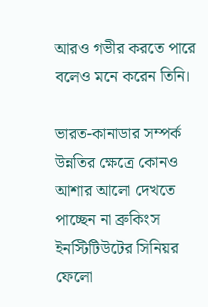আরও গভীর করতে পারে বলেও মনে করেন তিনি।

ভারত-কানাডার সম্পর্ক উন্নতির ক্ষেত্রে কোনও আশার আলো দেখতে পাচ্ছেন না ব্রুকিংস ইনস্টিটিউটের সিনিয়র ফেলো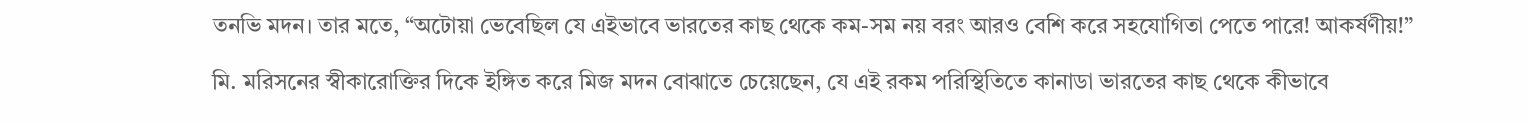তনভি মদন। তার মতে, “অটোয়া ভেবেছিল যে এইভাবে ভারতের কাছ থেকে কম-সম নয় বরং আরও বেশি করে সহযোগিতা পেতে পারে! আকর্ষণীয়!”

মি. মরিসনের স্বীকারোক্তির দিকে ইঙ্গিত করে মিজ মদন বোঝাতে চেয়েছেন, যে এই রকম পরিস্থিতিতে কানাডা ভারতের কাছ থেকে কীভাবে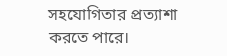সহযোগিতার প্রত্যাশা করতে পারে।